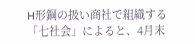H形鋼の扱い商社で組織する「七社会」によると、4月末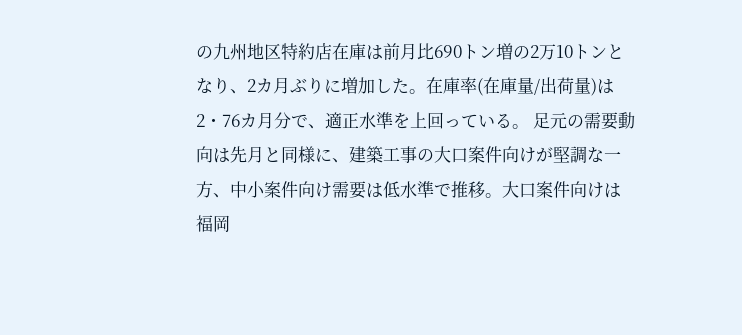の九州地区特約店在庫は前月比690トン増の2万10トンとなり、2カ月ぶりに増加した。在庫率(在庫量/出荷量)は2・76カ月分で、適正水準を上回っている。 足元の需要動向は先月と同様に、建築工事の大口案件向けが堅調な一方、中小案件向け需要は低水準で推移。大口案件向けは福岡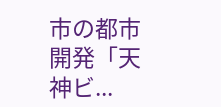市の都市開発「天神ビ...